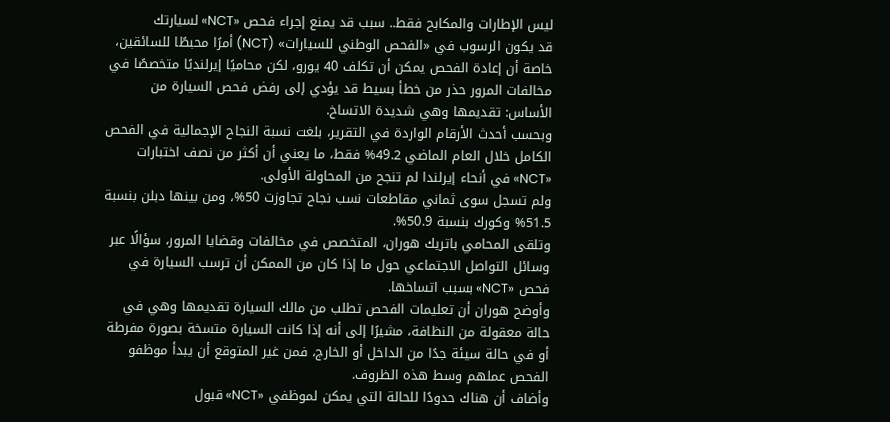ليس الإطارات والمكابح فقط.. سبب قد يمنع إجراء فحص «NCT» لسيارتك
قد يكون الرسوب في «الفحص الوطني للسيارات» (NCT) أمرًا محبطًا للسائقين، خاصة أن إعادة الفحص يمكن أن تكلف 40 يورو، لكن محاميًا إيرلنديًا متخصصًا في مخالفات المرور حذر من خطأ بسيط قد يؤدي إلى رفض فحص السيارة من الأساس: تقديمها وهي شديدة الاتساخ.
وبحسب أحدث الأرقام الواردة في التقرير، بلغت نسبة النجاح الإجمالية في الفحص الكامل خلال العام الماضي 49.2% فقط، ما يعني أن أكثر من نصف اختبارات «NCT» في أنحاء إيرلندا لم تنجح من المحاولة الأولى.
ولم تسجل سوى ثماني مقاطعات نسب نجاح تجاوزت 50%، ومن بينها دبلن بنسبة 51.5% وكورك بنسبة 50.9%.
وتلقى المحامي باتريك هوران، المتخصص في مخالفات وقضايا المرور، سؤالًا عبر وسائل التواصل الاجتماعي حول ما إذا كان من الممكن أن ترسب السيارة في فحص «NCT» بسبب اتساخها.
وأوضح هوران أن تعليمات الفحص تطلب من مالك السيارة تقديمها وهي في حالة معقولة من النظافة، مشيرًا إلى أنه إذا كانت السيارة متسخة بصورة مفرطة أو في حالة سيئة جدًا من الداخل أو الخارج، فمن غير المتوقع أن يبدأ موظفو الفحص عملهم وسط هذه الظروف.
وأضاف أن هناك حدودًا للحالة التي يمكن لموظفي «NCT» قبول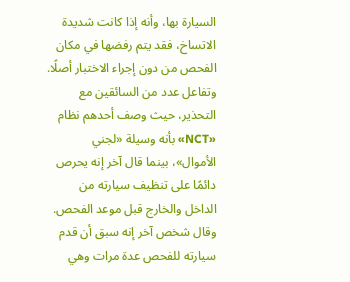السيارة بها، وأنه إذا كانت شديدة الاتساخ، فقد يتم رفضها في مكان الفحص من دون إجراء الاختبار أصلًا.
وتفاعل عدد من السائقين مع التحذير، حيث وصف أحدهم نظام «NCT» بأنه وسيلة «لجني الأموال»، بينما قال آخر إنه يحرص دائمًا على تنظيف سيارته من الداخل والخارج قبل موعد الفحص.
وقال شخص آخر إنه سبق أن قدم سيارته للفحص عدة مرات وهي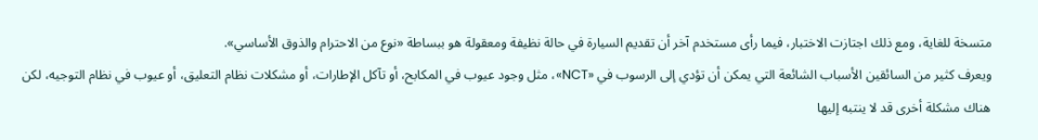متسخة للغاية، ومع ذلك اجتازت الاختبار، فيما رأى مستخدم آخر أن تقديم السيارة في حالة نظيفة ومعقولة هو ببساطة «نوع من الاحترام والذوق الأساسي».
ويعرف كثير من السائقين الأسباب الشائعة التي يمكن أن تؤدي إلى الرسوب في «NCT»، مثل وجود عيوب في المكابح، أو تآكل الإطارات، أو مشكلات نظام التعليق، أو عيوب في نظام التوجيه، لكن هناك مشكلة أخرى قد لا ينتبه إليها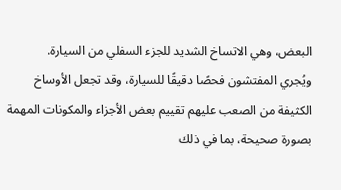البعض، وهي الاتساخ الشديد للجزء السفلي من السيارة.
ويُجري المفتشون فحصًا دقيقًا للسيارة، وقد تجعل الأوساخ الكثيفة من الصعب عليهم تقييم بعض الأجزاء والمكونات المهمة بصورة صحيحة، بما في ذلك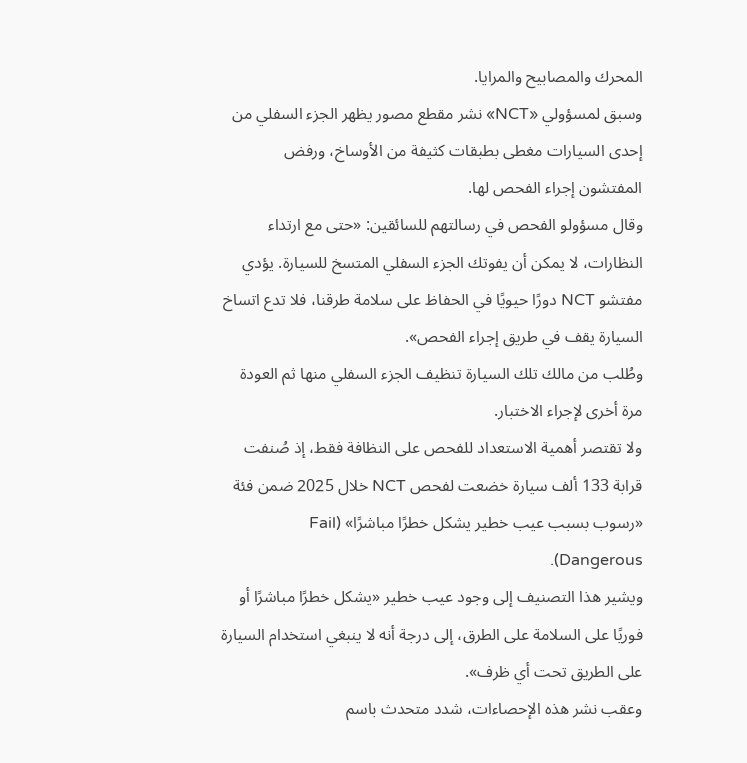المحرك والمصابيح والمرايا.
وسبق لمسؤولي «NCT» نشر مقطع مصور يظهر الجزء السفلي من إحدى السيارات مغطى بطبقات كثيفة من الأوساخ، ورفض المفتشون إجراء الفحص لها.
وقال مسؤولو الفحص في رسالتهم للسائقين: «حتى مع ارتداء النظارات، لا يمكن أن يفوتك الجزء السفلي المتسخ للسيارة. يؤدي مفتشو NCT دورًا حيويًا في الحفاظ على سلامة طرقنا، فلا تدع اتساخ السيارة يقف في طريق إجراء الفحص».
وطُلب من مالك تلك السيارة تنظيف الجزء السفلي منها ثم العودة مرة أخرى لإجراء الاختبار.
ولا تقتصر أهمية الاستعداد للفحص على النظافة فقط، إذ صُنفت قرابة 133 ألف سيارة خضعت لفحص NCT خلال 2025 ضمن فئة «رسوب بسبب عيب خطير يشكل خطرًا مباشرًا» (Fail Dangerous).
ويشير هذا التصنيف إلى وجود عيب خطير «يشكل خطرًا مباشرًا أو فوريًا على السلامة على الطرق، إلى درجة أنه لا ينبغي استخدام السيارة على الطريق تحت أي ظرف».
وعقب نشر هذه الإحصاءات، شدد متحدث باسم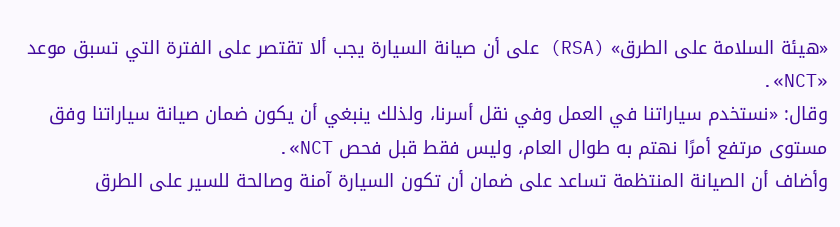«هيئة السلامة على الطرق» (RSA) على أن صيانة السيارة يجب ألا تقتصر على الفترة التي تسبق موعد «NCT».
وقال: «نستخدم سياراتنا في العمل وفي نقل أسرنا، ولذلك ينبغي أن يكون ضمان صيانة سياراتنا وفق مستوى مرتفع أمرًا نهتم به طوال العام، وليس فقط قبل فحص NCT».
وأضاف أن الصيانة المنتظمة تساعد على ضمان أن تكون السيارة آمنة وصالحة للسير على الطرق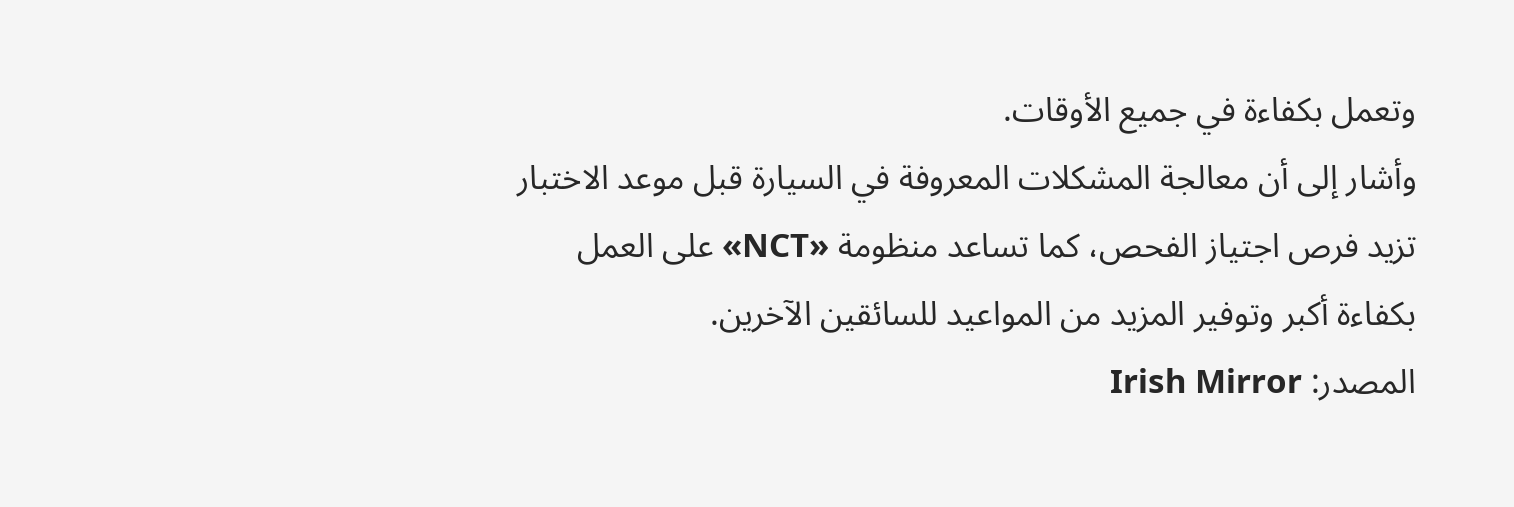وتعمل بكفاءة في جميع الأوقات.
وأشار إلى أن معالجة المشكلات المعروفة في السيارة قبل موعد الاختبار تزيد فرص اجتياز الفحص، كما تساعد منظومة «NCT» على العمل بكفاءة أكبر وتوفير المزيد من المواعيد للسائقين الآخرين.
المصدر: Irish Mirror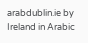arabdublin.ie by Ireland in Arabic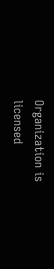Organization is licensed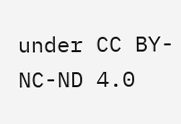under CC BY-NC-ND 4.0